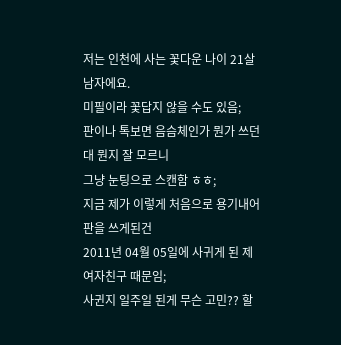저는 인천에 사는 꽃다운 나이 21살 남자에요.
미필이라 꽃답지 않을 수도 있음;
판이나 톡보면 음슴체인가 뭔가 쓰던대 뭔지 잘 모르니
그냥 눈팅으로 스캔함 ㅎㅎ;
지금 제가 이렇게 처음으로 용기내어 판을 쓰게된건
2011년 04월 05일에 사귀게 된 제 여자친구 때문임;
사귄지 일주일 된게 무슨 고민?? 할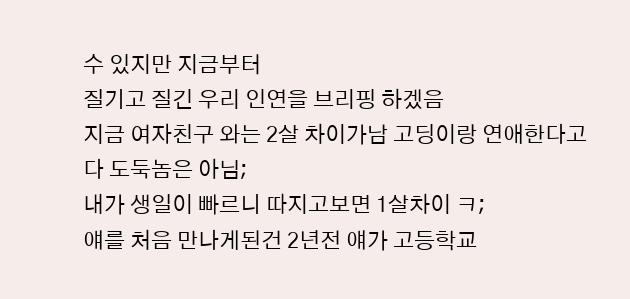수 있지만 지금부터
질기고 질긴 우리 인연을 브리핑 하겠음
지금 여자친구 와는 2살 차이가남 고딩이랑 연애한다고 다 도둑놈은 아님;
내가 생일이 빠르니 따지고보면 1살차이 ㅋ;
얘를 처음 만나게된건 2년전 얘가 고등학교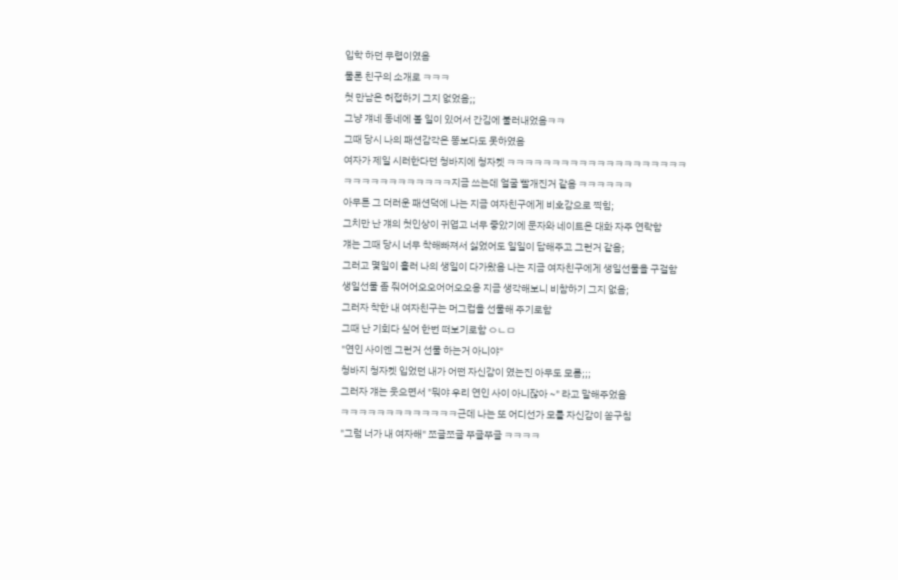입학 하던 무렵이였음
물론 친구의 소개로 ㅋㅋㅋ
첫 만남은 허접하기 그지 없었음;;
그냥 걔네 동네에 볼 일이 있어서 간김에 불러내었음ㅋㅋ
그때 당시 나의 패션감각은 똥보다도 못하였음
여자가 제일 시러한다던 청바지에 청자켓 ㅋㅋㅋㅋㅋㅋㅋㅋㅋㅋㅋㅋㅋㅋㅋㅋㅋㅋㅋㅋ
ㅋㅋㅋㅋㅋㅋㅋㅋㅋㅋㅋㅋ지금 쓰는데 얼굴 빨개진거 같음 ㅋㅋㅋㅋㅋㅋ
아무튼 그 더러운 패션덕에 나는 지금 여자친구에게 비호감으로 찍힘;
그치만 난 걔의 첫인상이 귀엽고 너무 좋았기에 문자와 네이트온 대화 자주 연락함
걔는 그때 당시 너무 착해빠져서 싫었어도 일일이 답해주고 그런거 같음;
그러고 몇일이 흘러 나의 생일이 다가왔음 나는 지금 여자친구에게 생일선물을 구걸함
생일선물 좀 줘어어오오어어오오옹 지금 생각해보니 비참하기 그지 없음;
그러자 착한 내 여자친구는 머그컵을 선물해 주기로함
그때 난 기회다 싶어 한번 떠보기로함 ㅇㄴㅁ
"연인 사이엔 그런거 선물 하는거 아니야"
청바지 청자켓 입었던 내가 어떤 자신감이 였는진 아무도 모름;;;
그러자 걔는 웃으면서 "뭐야 우리 연인 사이 아니잖아 ~" 라고 말해주었음
ㅋㅋㅋㅋㅋㅋㅋㅋㅋㅋㅋㅋㅋ근데 나는 또 어디선가 모를 자신감이 쏟구침
"그럼 너가 내 여자해" 쪼글쪼글 쭈글쭈글 ㅋㅋㅋㅋ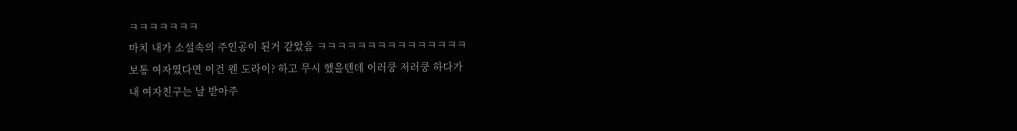ㅋㅋㅋㅋㅋㅋㅋ
마치 내가 소설속의 주인공이 된거 같았음 ㅋㅋㅋㅋㅋㅋㅋㅋㅋㅋㅋㅋㅋㅋㅋ
보통 여자였다면 이건 웬 도라이? 하고 무시 했을텐데 이러쿵 저러쿵 하다가
내 여자친구는 날 받아주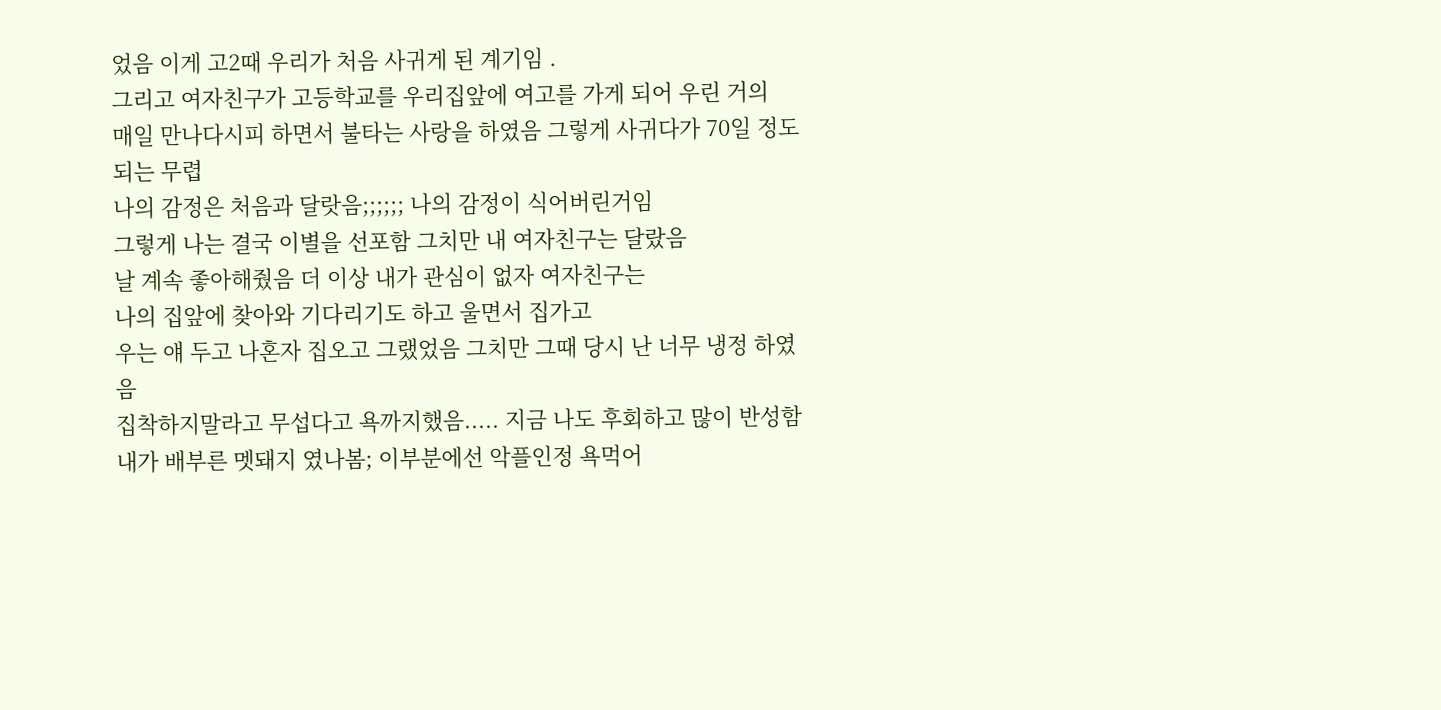었음 이게 고2때 우리가 처음 사귀게 된 계기임 .
그리고 여자친구가 고등학교를 우리집앞에 여고를 가게 되어 우린 거의
매일 만나다시피 하면서 불타는 사랑을 하였음 그렇게 사귀다가 70일 정도 되는 무렵
나의 감정은 처음과 달랏음;;;;;; 나의 감정이 식어버린거임
그렇게 나는 결국 이별을 선포함 그치만 내 여자친구는 달랐음
날 계속 좋아해줬음 더 이상 내가 관심이 없자 여자친구는
나의 집앞에 찾아와 기다리기도 하고 울면서 집가고
우는 얘 두고 나혼자 집오고 그랬었음 그치만 그때 당시 난 너무 냉정 하였음
집착하지말라고 무섭다고 욕까지했음..... 지금 나도 후회하고 많이 반성함
내가 배부른 멧돼지 였나봄; 이부분에선 악플인정 욕먹어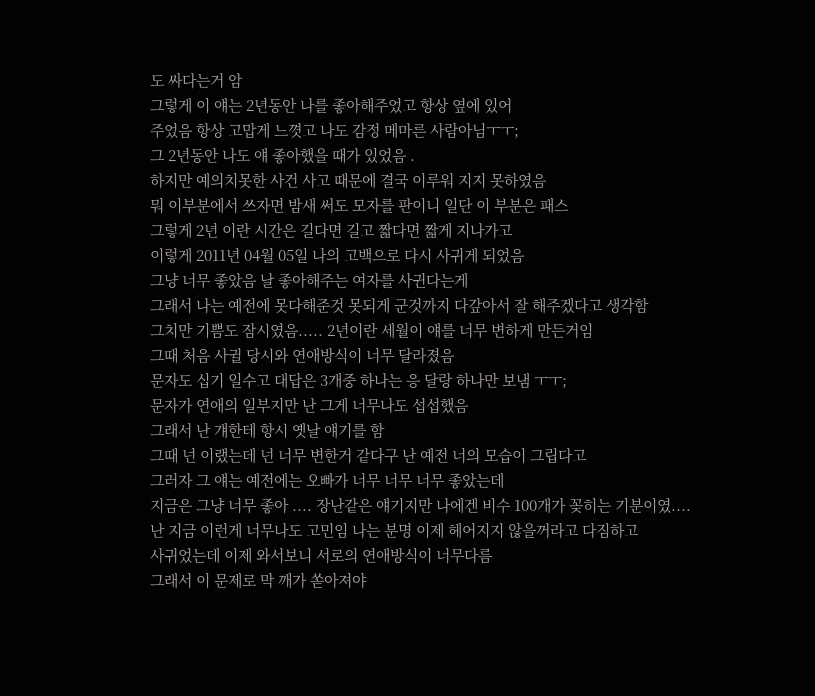도 싸다는거 암
그렇게 이 얘는 2년동안 나를 좋아해주었고 항상 옆에 있어
주었음 항상 고맙게 느꼇고 나도 감정 메마른 사람아님ㅜㅜ;
그 2년동안 나도 얘 좋아했을 때가 있었음 .
하지만 예의치못한 사건 사고 때문에 결국 이루워 지지 못하였음
뭐 이부분에서 쓰자면 밤새 써도 모자를 판이니 일단 이 부분은 패스
그렇게 2년 이란 시간은 길다면 길고 짧다면 짧게 지나가고
이렇게 2011년 04월 05일 나의 고백으로 다시 사귀게 되었음
그냥 너무 좋았음 날 좋아해주는 여자를 사귄다는게
그래서 나는 예전에 못다해준것 못되게 군것까지 다갚아서 잘 해주겠다고 생각함
그치만 기쁨도 잠시였음..... 2년이란 세월이 얘를 너무 변하게 만든거임
그때 처음 사귈 당시와 연애방식이 너무 달라졌음
문자도 십기 일수고 대답은 3개중 하나는 응 달랑 하나만 보냄 ㅜㅜ;
문자가 연애의 일부지만 난 그게 너무나도 섭섭했음
그래서 난 걔한테 항시 옛날 얘기를 함
그때 넌 이랬는데 넌 너무 변한거 같다구 난 예전 너의 모습이 그립다고
그러자 그 얘는 예전에는 오빠가 너무 너무 너무 좋았는데
지금은 그냥 너무 좋아 .... 장난같은 얘기지만 나에겐 비수 100개가 꽂히는 기분이였....
난 지금 이런게 너무나도 고민임 나는 분명 이제 헤어지지 않을꺼라고 다짐하고
사귀었는데 이제 와서보니 서로의 연애방식이 너무다름
그래서 이 문제로 막 깨가 쏟아져야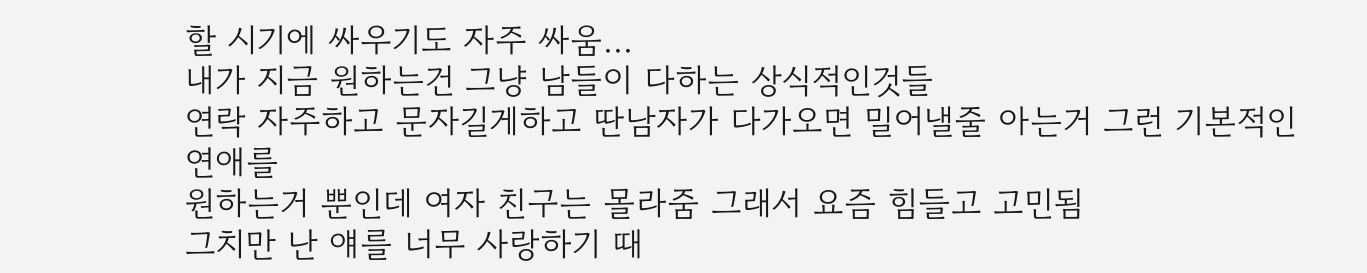할 시기에 싸우기도 자주 싸움...
내가 지금 원하는건 그냥 남들이 다하는 상식적인것들
연락 자주하고 문자길게하고 딴남자가 다가오면 밀어낼줄 아는거 그런 기본적인 연애를
원하는거 뿐인데 여자 친구는 몰라줌 그래서 요즘 힘들고 고민됨
그치만 난 얘를 너무 사랑하기 때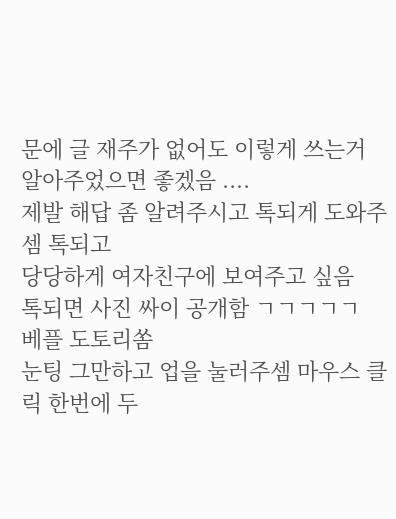문에 글 재주가 없어도 이렇게 쓰는거
알아주었으면 좋겠음 ....
제발 해답 좀 알려주시고 톡되게 도와주셈 톡되고
당당하게 여자친구에 보여주고 싶음
톡되면 사진 싸이 공개함 ㄱㄱㄱㄱㄱ
베플 도토리쏨
눈팅 그만하고 업을 눌러주셈 마우스 클릭 한번에 두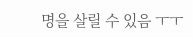명을 살릴 수 있음 ㅜㅜ